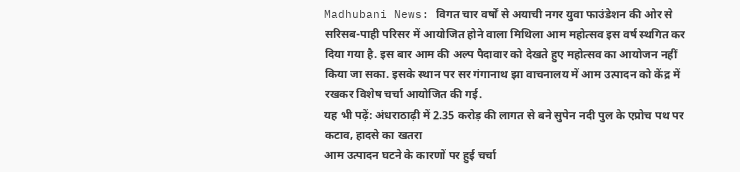Madhubani News: विगत चार वर्षों से अयाची नगर युवा फाउंडेशन की ओर से सरिसब-पाही परिसर में आयोजित होने वाला मिथिला आम महोत्सव इस वर्ष स्थगित कर दिया गया है. इस बार आम की अल्प पैदावार को देखते हुए महोत्सव का आयोजन नहीं किया जा सका. इसके स्थान पर सर गंगानाथ झा वाचनालय में आम उत्पादन को केंद्र में रखकर विशेष चर्चा आयोजित की गई.
यह भी पढ़ें: अंधराठाढ़ी में 2.35 करोड़ की लागत से बने सुपेन नदी पुल के एप्रोच पथ पर कटाव, हादसे का खतरा
आम उत्पादन घटने के कारणों पर हुई चर्चा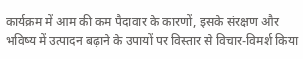कार्यक्रम में आम की कम पैदावार के कारणों, इसके संरक्षण और भविष्य में उत्पादन बढ़ाने के उपायों पर विस्तार से विचार-विमर्श किया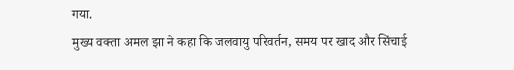गया.
मुख्य वक्ता अमल झा ने कहा कि जलवायु परिवर्तन, समय पर खाद और सिंचाई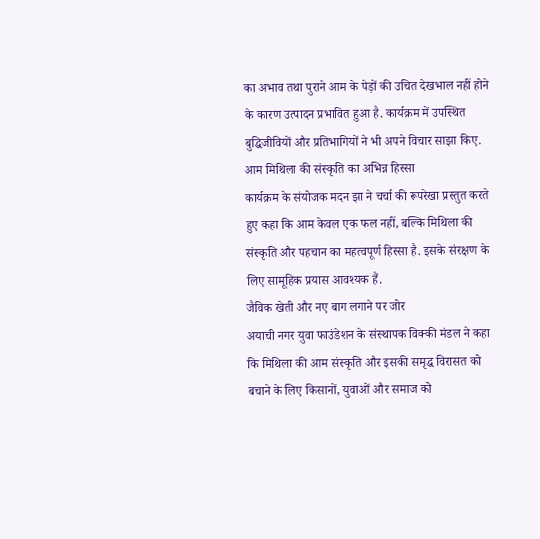का अभाव तथा पुराने आम के पेड़ों की उचित देखभाल नहीं होने के कारण उत्पादन प्रभावित हुआ है. कार्यक्रम में उपस्थित बुद्धिजीवियों और प्रतिभागियों ने भी अपने विचार साझा किए.
आम मिथिला की संस्कृति का अभिन्न हिस्सा
कार्यक्रम के संयोजक मदन झा ने चर्चा की रूपरेखा प्रस्तुत करते हुए कहा कि आम केवल एक फल नहीं, बल्कि मिथिला की संस्कृति और पहचान का महत्वपूर्ण हिस्सा है. इसके संरक्षण के लिए सामूहिक प्रयास आवश्यक हैं.
जैविक खेती और नए बाग लगाने पर जोर
अयाची नगर युवा फाउंडेशन के संस्थापक विक्की मंडल ने कहा कि मिथिला की आम संस्कृति और इसकी समृद्ध विरासत को बचाने के लिए किसानों, युवाओं और समाज को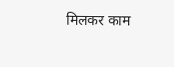मिलकर काम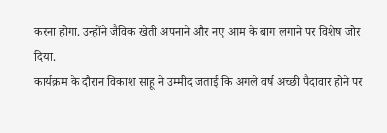करना होगा. उन्होंने जैविक खेती अपनाने और नए आम के बाग लगाने पर विशेष जोर दिया.
कार्यक्रम के दौरान विकाश साहू ने उम्मीद जताई कि अगले वर्ष अच्छी पैदावार होने पर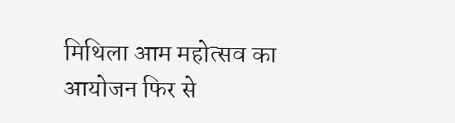मिथिला आम महोत्सव का आयोजन फिर से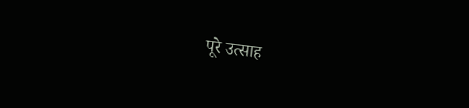पूरे उत्साह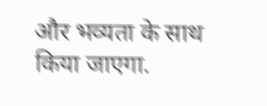और भव्यता के साथ किया जाएगा.